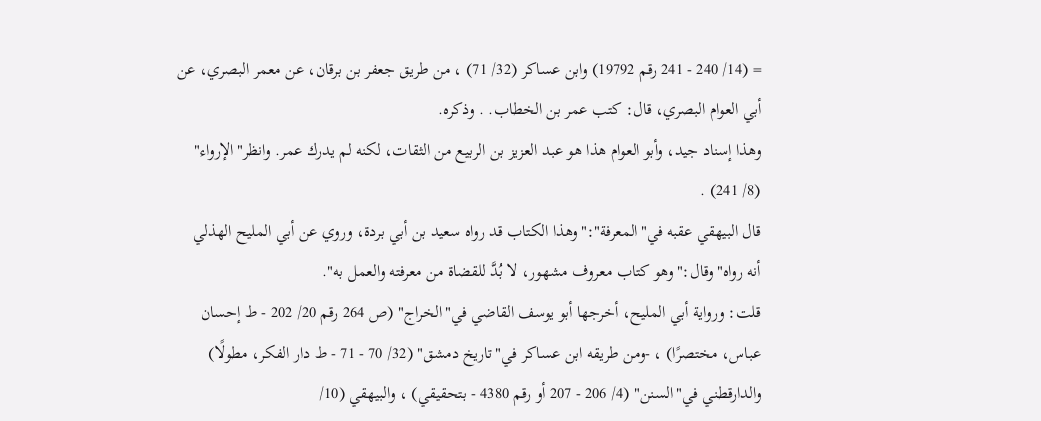= (14/ 240 - 241 رقم 19792) وابن عساكر (32/ 71) ، من طريق جعفر بن برقان، عن معمر البصري، عن أبي العوام البصري، قال: كتب عمر بن الخطاب. . وذكره.
وهذا إسناد جيد، وأبو العوام هذا هو عبد العزيز بن الربيع من الثقات، لكنه لم يدرك عمر. وانظر"الإرواء" (8/ 241) .
قال البيهقي عقبه في"المعرفة":"وهذا الكتاب قد رواه سعيد بن أبي بردة، وروي عن أبي المليح الهذلي أنه رواه"وقال:"وهو كتاب معروف مشهور، لا بُدَّ للقضاة من معرفته والعمل به".
قلت: ورواية أبي المليح، أخرجها أبو يوسف القاضي في"الخراج" (ص 264 رقم 20/ 202 - ط إحسان عباس، مختصرًا) ، -ومن طريقه ابن عساكر في"تاريخ دمشق" (32/ 70 - 71 - ط دار الفكر، مطولًا) والدارقطني في"السنن" (4/ 206 - 207 أو رقم 4380 - بتحقيقي) ، والبيهقي (10/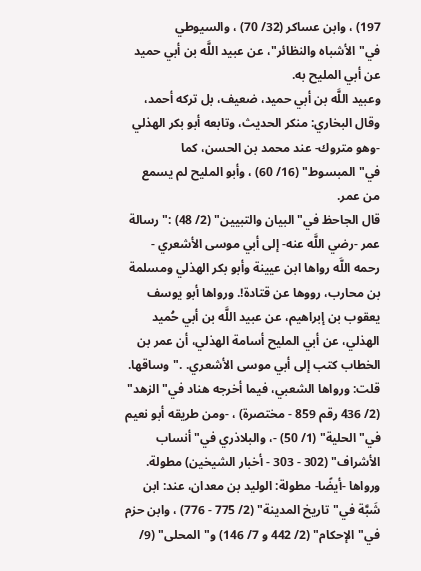197) ، وابن عساكر (32/ 70) ، والسيوطي في"الأشباه والنظائر"، عن عبيد اللَّه بن أبي حميد عن أبي المليح به.
وعبيد اللَّه بن أبي حميد، ضعيف، بل تركه أحمد، وقال البخاري: منكر الحديث، وتابعه أبو بكر الهذلي -وهو متروك- عند محمد بن الحسن، كما في"المبسوط" (16/ 60) ، وأبو المليح لم يسمع من عمر.
قال الجاحظ في"البيان والتبيين" (2/ 48) :"رسالة عمر -رضي اللَّه عنه- إلى أبي موسى الأشعري - رحمه اللَّه رواها ابن عيينة وأبو بكر الهذلي ومسلمة بن محارب، رووها عن قتادة!. ورواها أبو يوسف يعقوب بن إبراهيم، عن عبيد اللَّه بن أبي حُميد الهذلي، عن أبي المليح أسامة الهذلي، أن عمر بن الخطاب كتب إلى أبي موسى الأشعري. ."وساقها.
قلت: ورواها الشعبي، فيما أخرجه هناد في"الزهد" (2/ 436 رقم 859 - مختصرة) ، -ومن طريقه أبو نعيم في"الحلية" (1/ 50) -، والبلاذري في"أنساب الأشراف" (302 - 303 - أخبار الشيخين) مطولة.
ورواها -أيضًا- مطولة: الوليد بن معدان، عند: ابن شَبَّة في"تاريخ المدينة" (2/ 775 - 776) ، وابن حزم في"الإحكام" (2/ 442 و 7/ 146) و"المحلى" (9/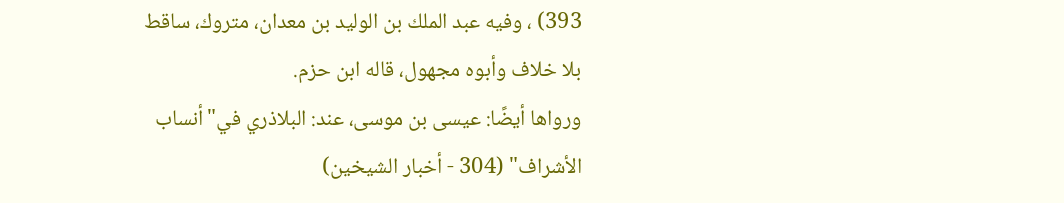393) ، وفيه عبد الملك بن الوليد بن معدان، متروك، ساقط بلا خلاف وأبوه مجهول، قاله ابن حزم.
ورواها أيضًا: عيسى بن موسى، عند: البلاذري في"أنساب الأشراف" (304 - أخبار الشيخين)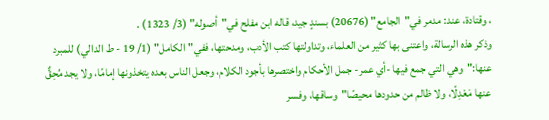، وقتادة، عند: مدمر في"الجامع" (20676) بسندٍ جيد، قاله ابن مفلح في"أصوله" (3/ 1323) .
وذكر هذه الرسالة، واعتنى بها كثير من العلماء، وتداولتها كتب الأدب، ومدحتها، ففي"الكامل" (1/ 19 - ط الدالي) للمبرد عنها:"وهي التي جمع فيها -أي عمر- جمل الأحكام واختصرها بأجود الكلام، وجعل الناس بعده يتخذونها إمامًا، ولا يجد مُحِقٌّ عنها مَعْدِلًا، ولا ظالم من حدودها محيصًا"وساقها، وفسر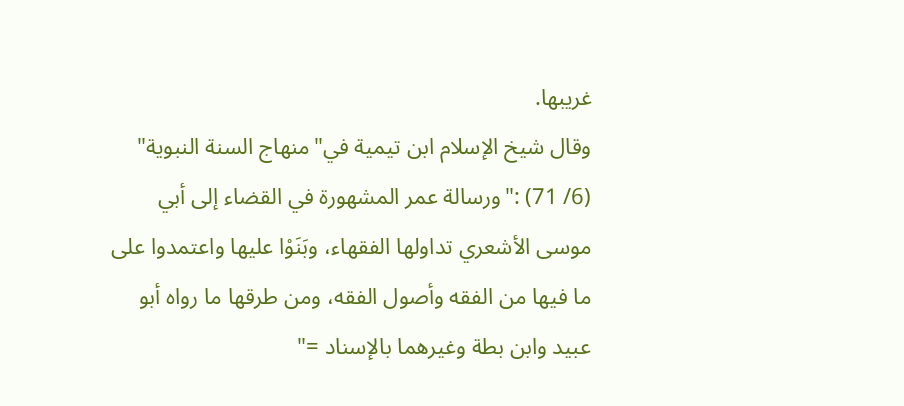غريبها.
وقال شيخ الإسلام ابن تيمية في"منهاج السنة النبوية" (6/ 71) :"ورسالة عمر المشهورة في القضاء إلى أبي موسى الأشعري تداولها الفقهاء، وبَنَوْا عليها واعتمدوا على ما فيها من الفقه وأصول الفقه، ومن طرقها ما رواه أبو عبيد وابن بطة وغيرهما بالإسناد ="